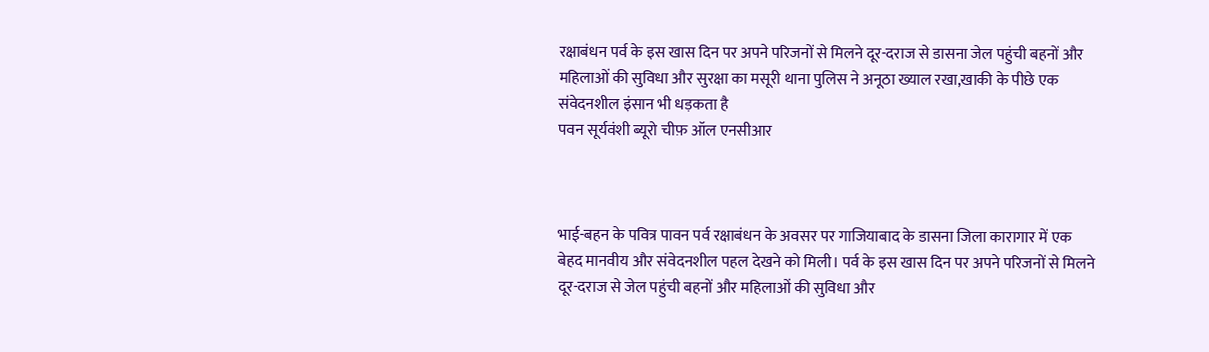रक्षाबंधन पर्व के इस खास दिन पर अपने परिजनों से मिलने दूर-दराज से डासना जेल पहुंची बहनों और महिलाओं की सुविधा और सुरक्षा का मसूरी थाना पुलिस ने अनूठा ख्याल रखा,खाकी के पीछे एक संवेदनशील इंसान भी धड़कता है
पवन सूर्यवंशी ब्यूरो चीफ़ ऑल एनसीआर



भाई-बहन के पवित्र पावन पर्व रक्षाबंधन के अवसर पर गाजियाबाद के डासना जिला कारागार में एक बेहद मानवीय और संवेदनशील पहल देखने को मिली। पर्व के इस खास दिन पर अपने परिजनों से मिलने दूर-दराज से जेल पहुंची बहनों और महिलाओं की सुविधा और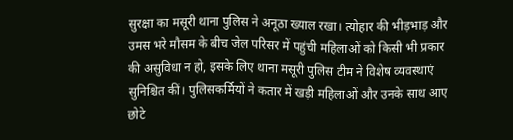सुरक्षा का मसूरी थाना पुलिस ने अनूठा ख्याल रखा। त्योहार की भीड़भाड़ और उमस भरे मौसम के बीच जेल परिसर में पहुंची महिलाओं को किसी भी प्रकार की असुविधा न हो, इसके लिए थाना मसूरी पुलिस टीम ने विशेष व्यवस्थाएं सुनिश्चित कीं। पुलिसकर्मियों ने कतार में खड़ी महिलाओं और उनके साथ आए छोटे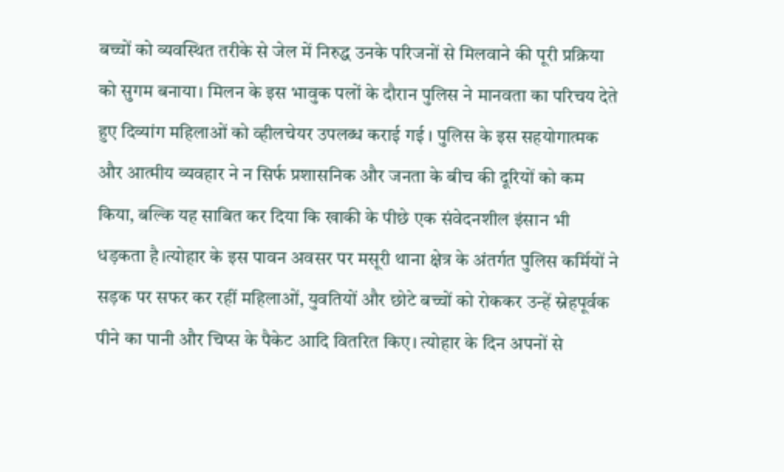बच्चों को व्यवस्थित तरीके से जेल में निरुद्ध उनके परिजनों से मिलवाने की पूरी प्रक्रिया को सुगम बनाया। मिलन के इस भावुक पलों के दौरान पुलिस ने मानवता का परिचय देते हुए दिव्यांग महिलाओं को व्हीलचेयर उपलब्ध कराई गई । पुलिस के इस सहयोगात्मक और आत्मीय व्यवहार ने न सिर्फ प्रशासनिक और जनता के बीच की दूरियों को कम किया, बल्कि यह साबित कर दिया कि खाकी के पीछे एक संवेदनशील इंसान भी धड़कता है।त्योहार के इस पावन अवसर पर मसूरी थाना क्षेत्र के अंतर्गत पुलिस कर्मियों ने सड़क पर सफर कर रहीं महिलाओं, युवतियों और छोटे बच्चों को रोककर उन्हें स्नेहपूर्वक पीने का पानी और चिप्स के पैकेट आदि वितरित किए। त्योहार के दिन अपनों से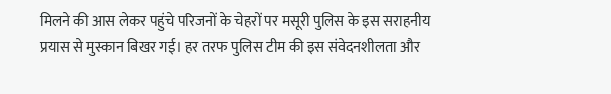मिलने की आस लेकर पहुंचे परिजनों के चेहरों पर मसूरी पुलिस के इस सराहनीय प्रयास से मुस्कान बिखर गई। हर तरफ पुलिस टीम की इस संवेदनशीलता और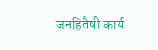जनहितैषी कार्य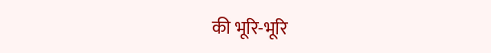की भूरि-भूरि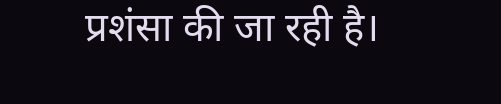प्रशंसा की जा रही है।